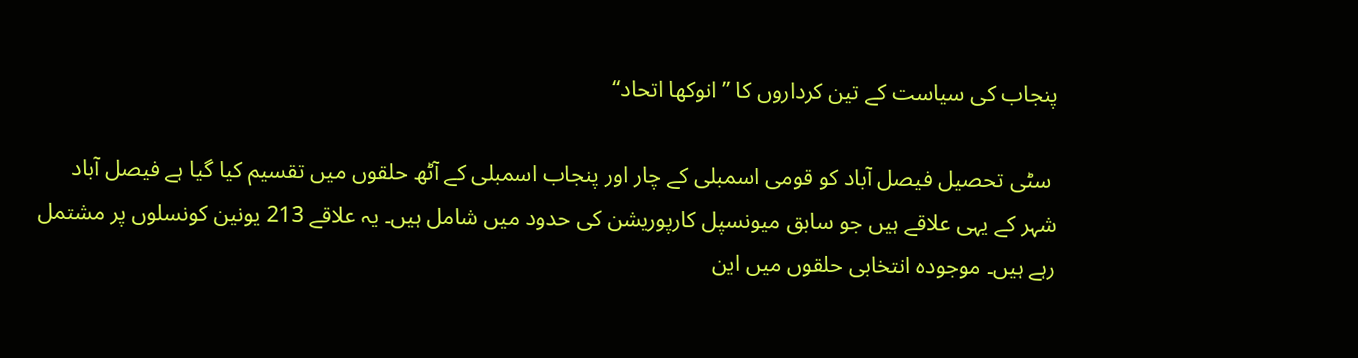پنجاب کی سیاست کے تین کرداروں کا ”انوکھا اتحاد“

 سٹی تحصیل فیصل آباد کو قومی اسمبلی کے چار اور پنجاب اسمبلی کے آٹھ حلقوں میں تقسیم کیا گیا ہے فیصل آباد شہر کے یہی علاقے ہیں جو سابق میونسپل کارپوریشن کی حدود میں شامل ہیں۔ یہ علاقے 213 یونین کونسلوں پر مشتمل رہے ہیں۔ موجودہ انتخابی حلقوں میں این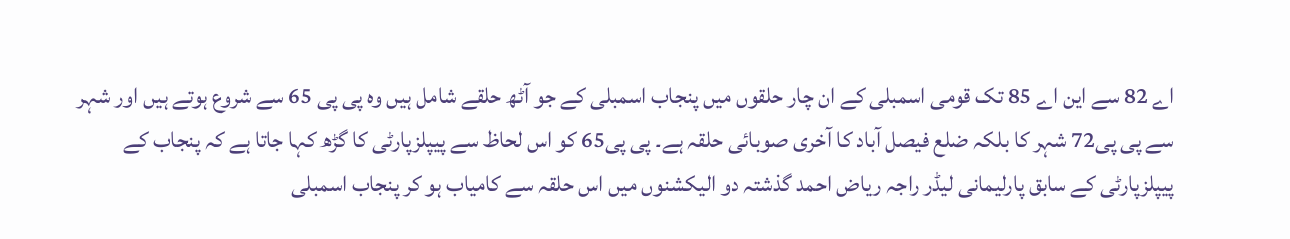اے 82 سے این اے 85 تک قومی اسمبلی کے ان چار حلقوں میں پنجاب اسمبلی کے جو آٹھ حلقے شامل ہیں وہ پی پی 65 سے شروع ہوتے ہیں اور شہر سے پی پی72 شہر کا بلکہ ضلع فیصل آباد کا آخری صوبائی حلقہ ہے۔ پی پی65 کو اس لحاظ سے پیپلزپارٹی کا گڑھ کہا جاتا ہے کہ پنجاب کے پیپلزپارٹی کے سابق پارلیمانی لیڈر راجہ ریاض احمد گذشتہ دو الیکشنوں میں اس حلقہ سے کامیاب ہو کر پنجاب اسمبلی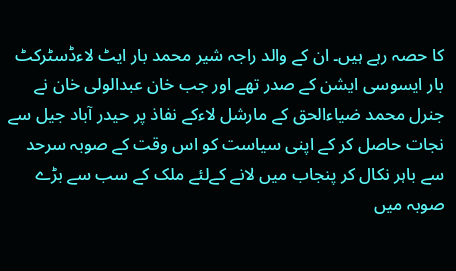کا حصہ رہے ہیں۔ ان کے والد راجہ شیر محمد بار ایٹ لاءڈسٹرکٹ بار ایسوسی ایشن کے صدر تھے اور جب خان عبدالولی خان نے جنرل محمد ضیاءالحق کے مارشل لاءکے نفاذ پر حیدر آباد جیل سے نجات حاصل کر کے اپنی سیاست کو اس وقت کے صوبہ سرحد سے باہر نکال کر پنجاب میں لانے کےلئے ملک کے سب سے بڑے صوبہ میں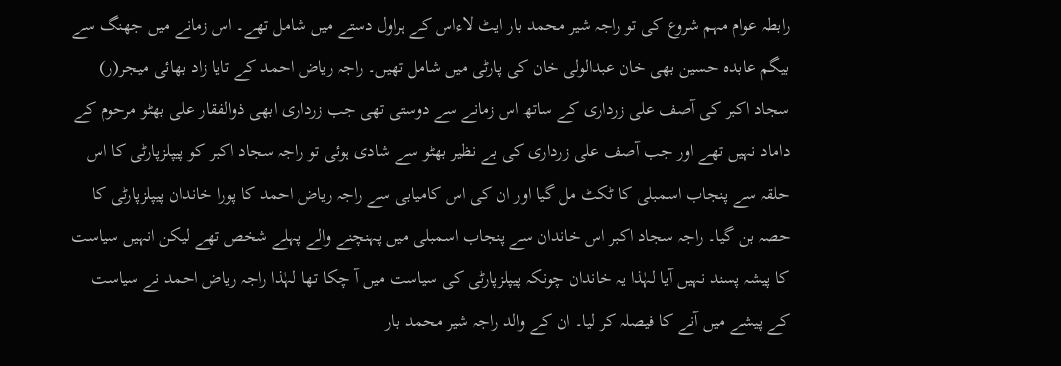رابطہ عوام مہم شروع کی تو راجہ شیر محمد بار ایٹ لاءاس کے ہراول دستے میں شامل تھے۔ اس زمانے میں جھنگ سے بیگم عابدہ حسین بھی خان عبدالولی خان کی پارٹی میں شامل تھیں۔ راجہ ریاض احمد کے تایا زاد بھائی میجر(ر) سجاد اکبر کی آصف علی زرداری کے ساتھ اس زمانے سے دوستی تھی جب زرداری ابھی ذوالفقار علی بھٹو مرحوم کے داماد نہیں تھے اور جب آصف علی زرداری کی بے نظیر بھٹو سے شادی ہوئی تو راجہ سجاد اکبر کو پیپلزپارٹی کا اس حلقہ سے پنجاب اسمبلی کا ٹکٹ مل گیا اور ان کی اس کامیابی سے راجہ ریاض احمد کا پورا خاندان پیپلزپارٹی کا حصہ بن گیا۔ راجہ سجاد اکبر اس خاندان سے پنجاب اسمبلی میں پہنچنے والے پہلے شخص تھے لیکن انہیں سیاست کا پیشہ پسند نہیں آیا لہٰذا یہ خاندان چونکہ پیپلزپارٹی کی سیاست میں آ چکا تھا لہٰذا راجہ ریاض احمد نے سیاست کے پیشے میں آنے کا فیصلہ کر لیا۔ ان کے والد راجہ شیر محمد بار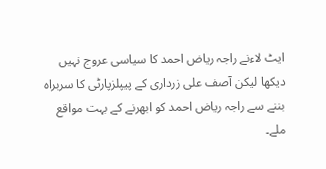ایٹ لاءنے راجہ ریاض احمد کا سیاسی عروج نہیں دیکھا لیکن آصف علی زرداری کے پیپلزپارٹی کا سربراہ بننے سے راجہ ریاض احمد کو ابھرنے کے بہت مواقع ملے۔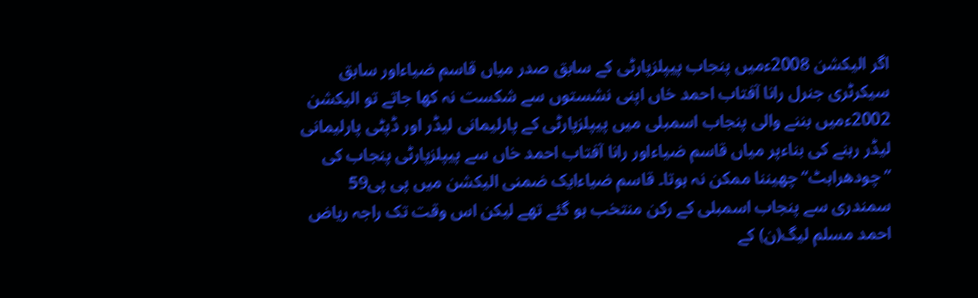اگر الیکشن 2008ءمیں پنجاب پیپلزپارٹی کے سابق صدر میاں قاسم ضیاءاور سابق سیکرٹری جنرل رانا آفتاب احمد خاں اپنی نشستوں سے شکست نہ کھا جاتے تو الیکشن 2002ءمیں بننے والی پنجاب اسمبلی میں پیپلزپارٹی کے پارلیمانی لیڈر اور ڈپٹی پارلیمانی لیڈر رہنے کی بناءپر میاں قاسم ضیاءاور رانا آفتاب احمد خاں سے پیپلزپارٹی پنجاب کی ”چودھراہٹ“ چھیننا ممکن نہ ہوتا۔ قاسم ضیاءایک ضمنی الیکشن میں پی پی59 سمندری سے پنجاب اسمبلی کے رکن منتخب ہو گئے تھے لیکن اس وقت تک راجہ ریاض احمد مسلم لیگ(ن) کے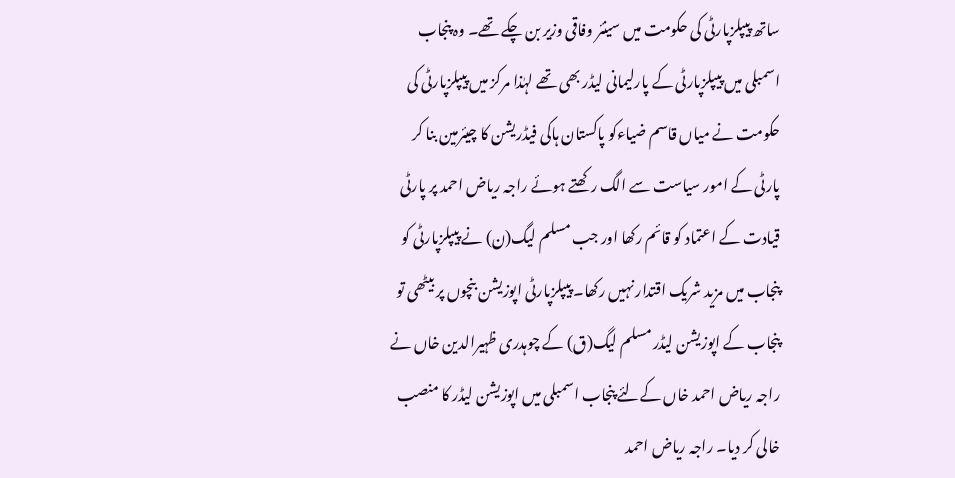ساتھ پیپلزپارٹی کی حکومت میں سینئر وفاقی وزیر بن چکے تھے۔ وہ پنجاب اسمبلی میں پیپلزپارٹی کے پارلیمانی لیڈر بھی تھے لہٰذا مرکز میں پیپلزپارٹی کی حکومت نے میاں قاسم ضیاءکو پاکستان ہاکی فیڈریشن کا چیئرمین بنا کر پارٹی کے امور سیاست سے الگ رکھتے ہوئے راجہ ریاض احمد پر پارٹی قیادت کے اعتماد کو قائم رکھا اور جب مسلم لیگ(ن) نے پیپلزپارٹی کو پنجاب میں مزید شریک اقتدار نہیں رکھا۔ پیپلزپارٹی اپوزیشن بنچوں پر بیٹھی تو پنجاب کے اپوزیشن لیڈر مسلم لیگ(ق) کے چوہدری ظہیرالدین خاں نے راجہ ریاض احمد خاں کےلئے پنجاب اسمبلی میں اپوزیشن لیڈر کا منصب خالی کر دیا۔ راجہ ریاض احمد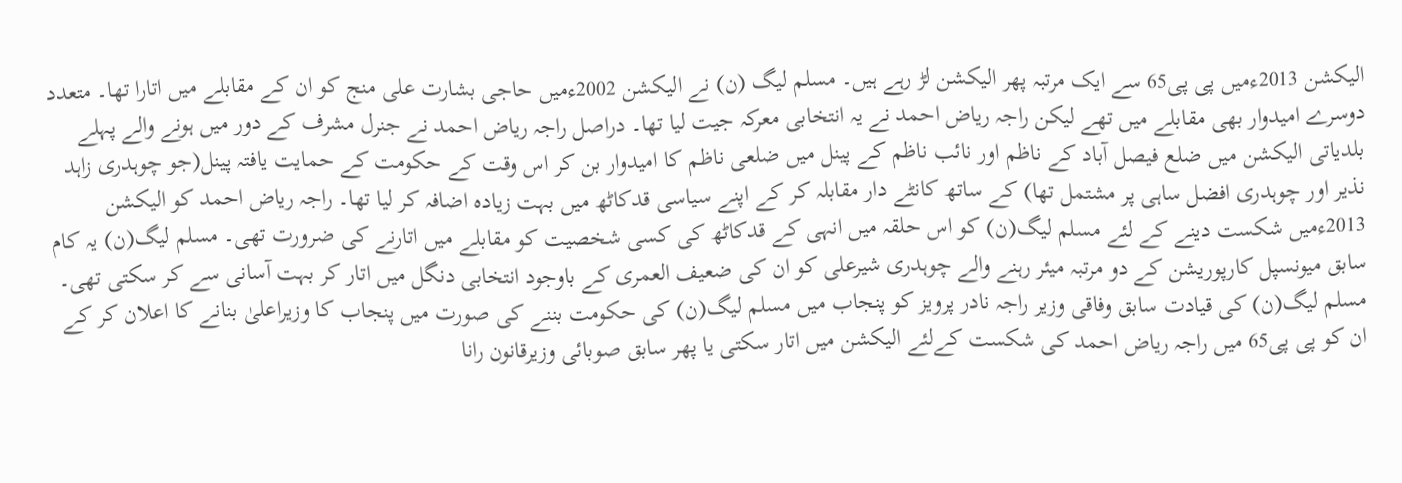الیکشن 2013ءمیں پی پی65 سے ایک مرتبہ پھر الیکشن لڑ رہے ہیں۔ مسلم لیگ (ن) نے الیکشن 2002ءمیں حاجی بشارت علی منج کو ان کے مقابلے میں اتارا تھا۔ متعدد دوسرے امیدوار بھی مقابلے میں تھے لیکن راجہ ریاض احمد نے یہ انتخابی معرکہ جیت لیا تھا۔ دراصل راجہ ریاض احمد نے جنرل مشرف کے دور میں ہونے والے پہلے بلدیاتی الیکشن میں ضلع فیصل آباد کے ناظم اور نائب ناظم کے پینل میں ضلعی ناظم کا امیدوار بن کر اس وقت کے حکومت کے حمایت یافتہ پینل(جو چوہدری زاہد نذیر اور چوہدری افضل ساہی پر مشتمل تھا) کے ساتھ کانٹے دار مقابلہ کر کے اپنے سیاسی قدکاٹھ میں بہت زیادہ اضافہ کر لیا تھا۔ راجہ ریاض احمد کو الیکشن 2013ءمیں شکست دینے کے لئے مسلم لیگ(ن) کو اس حلقہ میں انہی کے قدکاٹھ کی کسی شخصیت کو مقابلے میں اتارنے کی ضرورت تھی۔ مسلم لیگ(ن) یہ کام سابق میونسپل کارپوریشن کے دو مرتبہ میئر رہنے والے چوہدری شیرعلی کو ان کی ضعیف العمری کے باوجود انتخابی دنگل میں اتار کر بہت آسانی سے کر سکتی تھی۔ مسلم لیگ(ن) کی قیادت سابق وفاقی وزیر راجہ نادر پرویز کو پنجاب میں مسلم لیگ(ن) کی حکومت بننے کی صورت میں پنجاب کا وزیراعلیٰ بنانے کا اعلان کر کے ان کو پی پی65 میں راجہ ریاض احمد کی شکست کےلئے الیکشن میں اتار سکتی یا پھر سابق صوبائی وزیرقانون رانا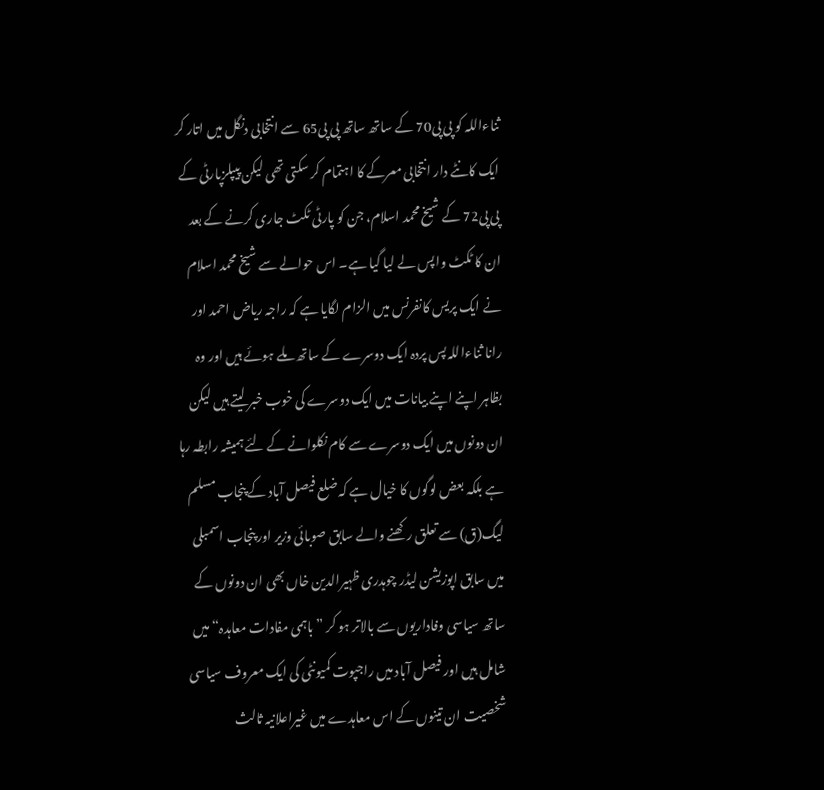ثناءاللہ کو پی پی70 کے ساتھ ساتھ پی پی65 سے انتخابی دنگل میں اتار کر ایک کانٹے دار انتخابی معرکے کا اہتمام کر سکتی تھی لیکن پیپلزپارٹی کے پی پی72 کے شیخ محمد اسلام، جن کو پارٹی ٹکٹ جاری کرنے کے بعد ان کا ٹکٹ واپس لے لیا گیا ہے۔ اس حوالے سے شیخ محمد اسلام نے ایک پریس کانفرنس میں الزام لگایا ہے کہ راجہ ریاض احمد اور رانا ثناءاللہ پس پردہ ایک دوسرے کے ساتھ ملے ہوئے ہیں اور وہ بظاہر اپنے اپنے بیانات میں ایک دوسرے کی خوب خبر لیتے ہیں لیکن ان دونوں میں ایک دوسرے سے کام نکلوانے کے لئے ہمیشہ رابطہ رہا ہے بلکہ بعض لوگوں کا خیال ہے کہ ضلع فیصل آباد کے پنجاب مسلم لیگ(ق) سے تعلق رکھنے والے سابق صوبائی وزیر اور پنجاب اسمبلی میں سابق اپوزیشن لیڈر چوہدری ظہیرالدین خاں بھی ان دونوں کے ساتھ سیاسی وفاداریوں سے بالاتر ہو کر ”باہمی مفادات معاہدہ“ میں شامل ہیں اور فیصل آباد میں راجپوت کمیونٹی کی ایک معروف سیاسی شخصیت ان تینوں کے اس معاہدے میں غیراعلانیہ ثالث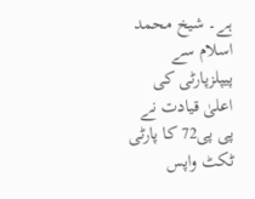ہے۔ شیخ محمد اسلام سے پیپلزپارٹی کی اعلیٰ قیادت نے پی پی72 کا پارٹی ٹکٹ واپس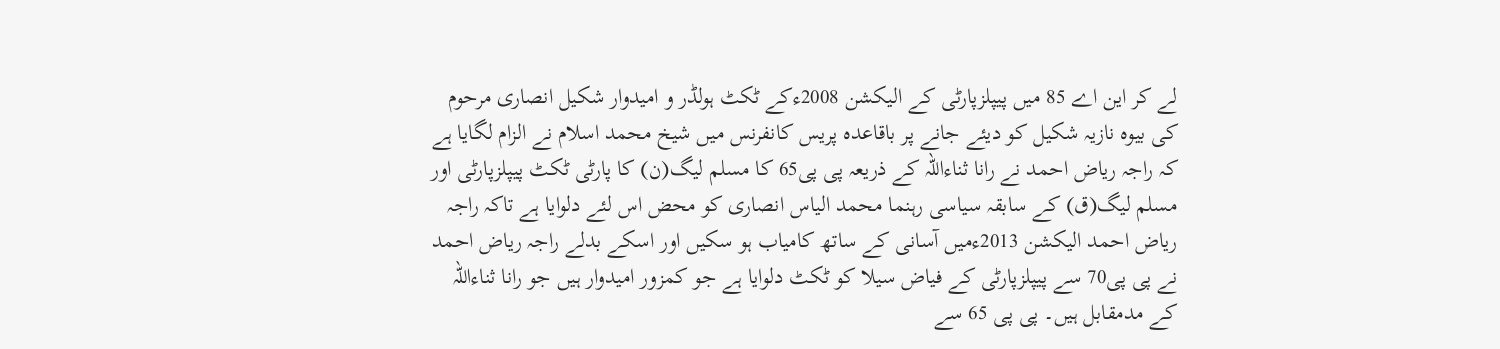لے کر این اے 85 میں پیپلزپارٹی کے الیکشن 2008ءکے ٹکٹ ہولڈر و امیدوار شکیل انصاری مرحوم کی بیوہ نازیہ شکیل کو دیئے جانے پر باقاعدہ پریس کانفرنس میں شیخ محمد اسلام نے الزام لگایا ہے کہ راجہ ریاض احمد نے رانا ثناءاللہ کے ذریعہ پی پی65 کا مسلم لیگ(ن) کا پارٹی ٹکٹ پیپلزپارٹی اور مسلم لیگ(ق) کے سابقہ سیاسی رہنما محمد الیاس انصاری کو محض اس لئے دلوایا ہے تاکہ راجہ ریاض احمد الیکشن 2013ءمیں آسانی کے ساتھ کامیاب ہو سکیں اور اسکے بدلے راجہ ریاض احمد نے پی پی70 سے پیپلزپارٹی کے فیاض سیلا کو ٹکٹ دلوایا ہے جو کمزور امیدوار ہیں جو رانا ثناءاللہ کے مدمقابل ہیں۔ پی پی 65 سے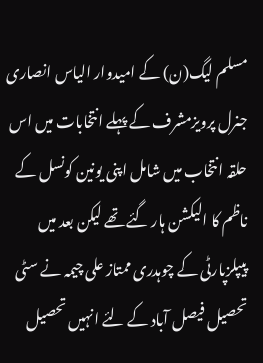مسلم لیگ(ن) کے امیدوار الیاس انصاری جنرل پرویزمشرف کے پہلے انتخابات میں اس حلقہ انتخاب میں شامل اپنی یونین کونسل کے ناظم کا الیکشن ہار گئے تھے لیکن بعد میں پیپلزپارٹی کے چوہدری ممتاز علی چیمہ نے سٹی تحصیل فیصل آباد کے لئے انہیں تحصیل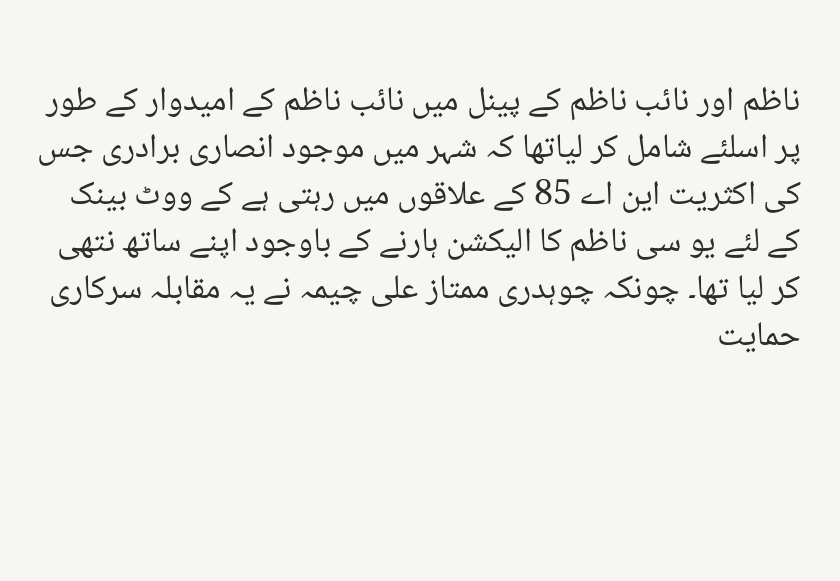ناظم اور نائب ناظم کے پینل میں نائب ناظم کے امیدوار کے طور پر اسلئے شامل کر لیاتھا کہ شہر میں موجود انصاری برادری جس کی اکثریت این اے 85 کے علاقوں میں رہتی ہے کے ووٹ بینک کے لئے یو سی ناظم کا الیکشن ہارنے کے باوجود اپنے ساتھ نتھی کر لیا تھا۔ چونکہ چوہدری ممتاز علی چیمہ نے یہ مقابلہ سرکاری حمایت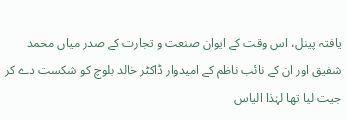یافتہ پینل، اس وقت کے ایوان صنعت و تجارت کے صدر میاں محمد شفیق اور ان کے نائب ناظم کے امیدوار ڈاکٹر خالد بلوچ کو شکست دے کر جیت لیا تھا لہٰذا الیاس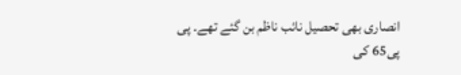انصاری بھی تحصیل نائب ناظم بن گئے تھے۔ پی پی65 کی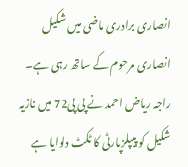انصاری برادری ماضی میں شکیل انصاری مرحوم کے ساتھ رہی ہے۔ راجہ ریاض احمد نے پی پی72 میں نازیہ شکیل کو پیپلزپارٹی کا ٹکٹ دلوایا ہے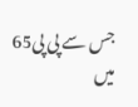جس سے پی پی65 میں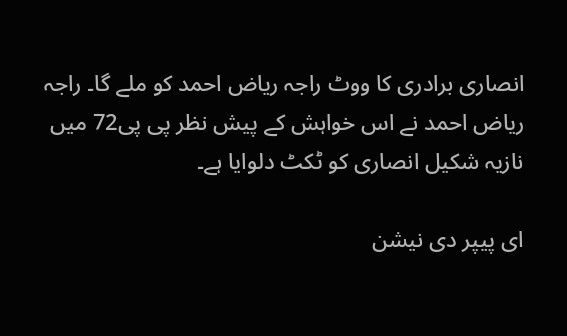انصاری برادری کا ووٹ راجہ ریاض احمد کو ملے گا۔ راجہ ریاض احمد نے اس خواہش کے پیش نظر پی پی72 میں نازیہ شکیل انصاری کو ٹکٹ دلوایا ہے۔

ای پیپر دی نیشن